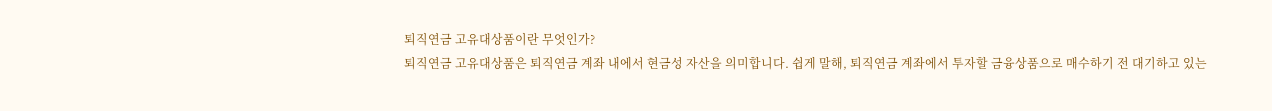퇴직연금 고유대상품이란 무엇인가?
퇴직연금 고유대상품은 퇴직연금 계좌 내에서 현금성 자산을 의미합니다. 쉽게 말해, 퇴직연금 계좌에서 투자할 금융상품으로 매수하기 전 대기하고 있는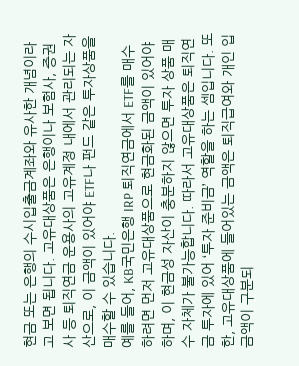현금 또는 은행의 수시입출금계좌와 유사한 개념이라고 보면 됩니다. 고유대상품은 은행이나 보험사, 증권사 등 퇴직연금 운용사의 고유계정 내에서 관리되는 자산으로, 이 금액이 있어야 ETF나 펀드 같은 투자상품을 매수할 수 있습니다.
예를 들어, KB국민은행 IRP 퇴직연금에서 ETF를 매수하려면 먼저 고유대상품으로 현금화된 금액이 있어야 하며, 이 현금성 자산이 충분하지 않으면 투자 상품 매수 자체가 불가능합니다. 따라서 고유대상품은 퇴직연금 투자에 있어 ‘투자 준비금’ 역할을 하는 셈입니다. 또한, 고유대상품에 들어있는 금액은 퇴직급여와 개인 입금액이 구분되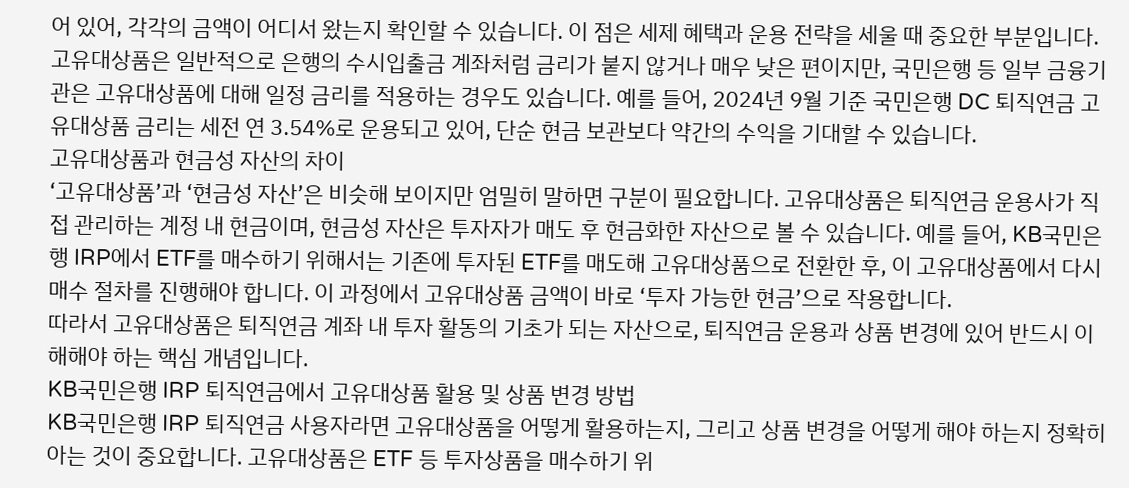어 있어, 각각의 금액이 어디서 왔는지 확인할 수 있습니다. 이 점은 세제 혜택과 운용 전략을 세울 때 중요한 부분입니다.
고유대상품은 일반적으로 은행의 수시입출금 계좌처럼 금리가 붙지 않거나 매우 낮은 편이지만, 국민은행 등 일부 금융기관은 고유대상품에 대해 일정 금리를 적용하는 경우도 있습니다. 예를 들어, 2024년 9월 기준 국민은행 DC 퇴직연금 고유대상품 금리는 세전 연 3.54%로 운용되고 있어, 단순 현금 보관보다 약간의 수익을 기대할 수 있습니다.
고유대상품과 현금성 자산의 차이
‘고유대상품’과 ‘현금성 자산’은 비슷해 보이지만 엄밀히 말하면 구분이 필요합니다. 고유대상품은 퇴직연금 운용사가 직접 관리하는 계정 내 현금이며, 현금성 자산은 투자자가 매도 후 현금화한 자산으로 볼 수 있습니다. 예를 들어, KB국민은행 IRP에서 ETF를 매수하기 위해서는 기존에 투자된 ETF를 매도해 고유대상품으로 전환한 후, 이 고유대상품에서 다시 매수 절차를 진행해야 합니다. 이 과정에서 고유대상품 금액이 바로 ‘투자 가능한 현금’으로 작용합니다.
따라서 고유대상품은 퇴직연금 계좌 내 투자 활동의 기초가 되는 자산으로, 퇴직연금 운용과 상품 변경에 있어 반드시 이해해야 하는 핵심 개념입니다.
KB국민은행 IRP 퇴직연금에서 고유대상품 활용 및 상품 변경 방법
KB국민은행 IRP 퇴직연금 사용자라면 고유대상품을 어떻게 활용하는지, 그리고 상품 변경을 어떻게 해야 하는지 정확히 아는 것이 중요합니다. 고유대상품은 ETF 등 투자상품을 매수하기 위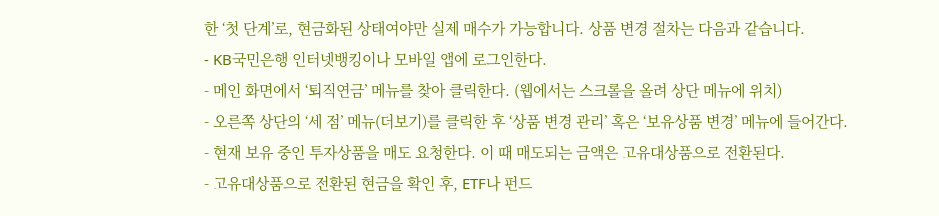한 ‘첫 단계’로, 현금화된 상태여야만 실제 매수가 가능합니다. 상품 변경 절차는 다음과 같습니다.
- KB국민은행 인터넷뱅킹이나 모바일 앱에 로그인한다.
- 메인 화면에서 ‘퇴직연금’ 메뉴를 찾아 클릭한다. (웹에서는 스크롤을 올려 상단 메뉴에 위치)
- 오른쪽 상단의 ‘세 점’ 메뉴(더보기)를 클릭한 후 ‘상품 변경 관리’ 혹은 ‘보유상품 변경’ 메뉴에 들어간다.
- 현재 보유 중인 투자상품을 매도 요청한다. 이 때 매도되는 금액은 고유대상품으로 전환된다.
- 고유대상품으로 전환된 현금을 확인 후, ETF나 펀드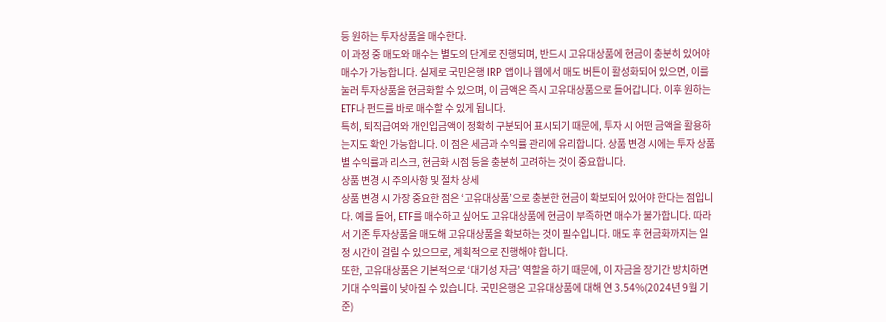등 원하는 투자상품을 매수한다.
이 과정 중 매도와 매수는 별도의 단계로 진행되며, 반드시 고유대상품에 현금이 충분히 있어야 매수가 가능합니다. 실제로 국민은행 IRP 앱이나 웹에서 매도 버튼이 활성화되어 있으면, 이를 눌러 투자상품을 현금화할 수 있으며, 이 금액은 즉시 고유대상품으로 들어갑니다. 이후 원하는 ETF나 펀드를 바로 매수할 수 있게 됩니다.
특히, 퇴직급여와 개인입금액이 정확히 구분되어 표시되기 때문에, 투자 시 어떤 금액을 활용하는지도 확인 가능합니다. 이 점은 세금과 수익률 관리에 유리합니다. 상품 변경 시에는 투자 상품별 수익률과 리스크, 현금화 시점 등을 충분히 고려하는 것이 중요합니다.
상품 변경 시 주의사항 및 절차 상세
상품 변경 시 가장 중요한 점은 ‘고유대상품’으로 충분한 현금이 확보되어 있어야 한다는 점입니다. 예를 들어, ETF를 매수하고 싶어도 고유대상품에 현금이 부족하면 매수가 불가합니다. 따라서 기존 투자상품을 매도해 고유대상품을 확보하는 것이 필수입니다. 매도 후 현금화까지는 일정 시간이 걸릴 수 있으므로, 계획적으로 진행해야 합니다.
또한, 고유대상품은 기본적으로 ‘대기성 자금’ 역할을 하기 때문에, 이 자금을 장기간 방치하면 기대 수익률이 낮아질 수 있습니다. 국민은행은 고유대상품에 대해 연 3.54%(2024년 9월 기준)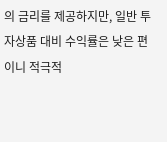의 금리를 제공하지만, 일반 투자상품 대비 수익률은 낮은 편이니 적극적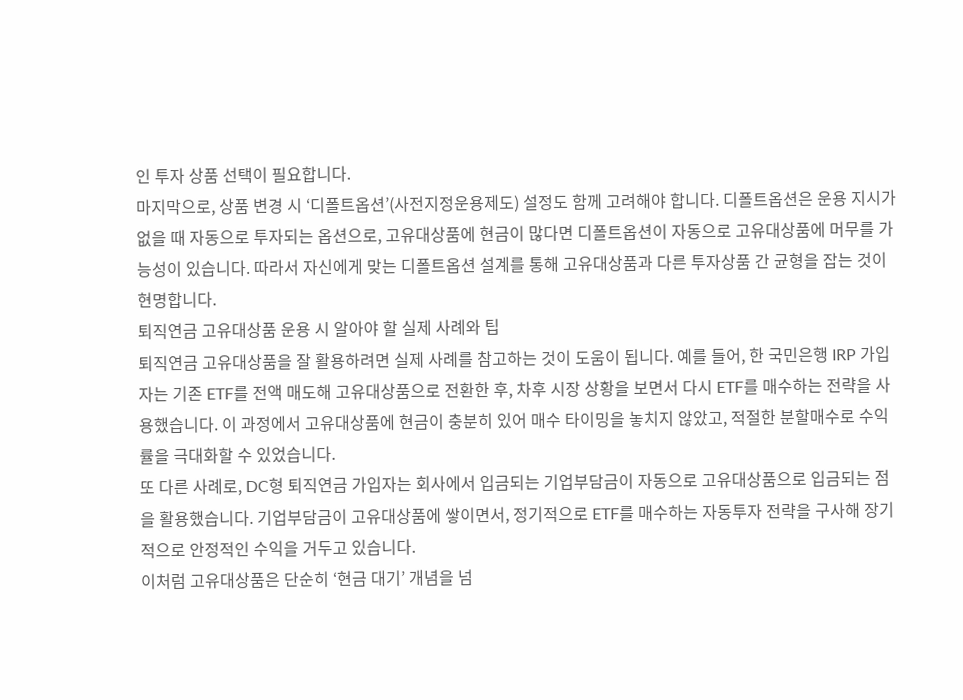인 투자 상품 선택이 필요합니다.
마지막으로, 상품 변경 시 ‘디폴트옵션’(사전지정운용제도) 설정도 함께 고려해야 합니다. 디폴트옵션은 운용 지시가 없을 때 자동으로 투자되는 옵션으로, 고유대상품에 현금이 많다면 디폴트옵션이 자동으로 고유대상품에 머무를 가능성이 있습니다. 따라서 자신에게 맞는 디폴트옵션 설계를 통해 고유대상품과 다른 투자상품 간 균형을 잡는 것이 현명합니다.
퇴직연금 고유대상품 운용 시 알아야 할 실제 사례와 팁
퇴직연금 고유대상품을 잘 활용하려면 실제 사례를 참고하는 것이 도움이 됩니다. 예를 들어, 한 국민은행 IRP 가입자는 기존 ETF를 전액 매도해 고유대상품으로 전환한 후, 차후 시장 상황을 보면서 다시 ETF를 매수하는 전략을 사용했습니다. 이 과정에서 고유대상품에 현금이 충분히 있어 매수 타이밍을 놓치지 않았고, 적절한 분할매수로 수익률을 극대화할 수 있었습니다.
또 다른 사례로, DC형 퇴직연금 가입자는 회사에서 입금되는 기업부담금이 자동으로 고유대상품으로 입금되는 점을 활용했습니다. 기업부담금이 고유대상품에 쌓이면서, 정기적으로 ETF를 매수하는 자동투자 전략을 구사해 장기적으로 안정적인 수익을 거두고 있습니다.
이처럼 고유대상품은 단순히 ‘현금 대기’ 개념을 넘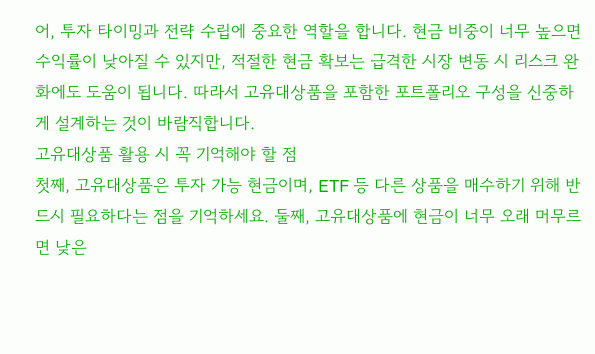어, 투자 타이밍과 전략 수립에 중요한 역할을 합니다. 현금 비중이 너무 높으면 수익률이 낮아질 수 있지만, 적절한 현금 확보는 급격한 시장 변동 시 리스크 완화에도 도움이 됩니다. 따라서 고유대상품을 포함한 포트폴리오 구성을 신중하게 설계하는 것이 바람직합니다.
고유대상품 활용 시 꼭 기억해야 할 점
첫째, 고유대상품은 투자 가능 현금이며, ETF 등 다른 상품을 매수하기 위해 반드시 필요하다는 점을 기억하세요. 둘째, 고유대상품에 현금이 너무 오래 머무르면 낮은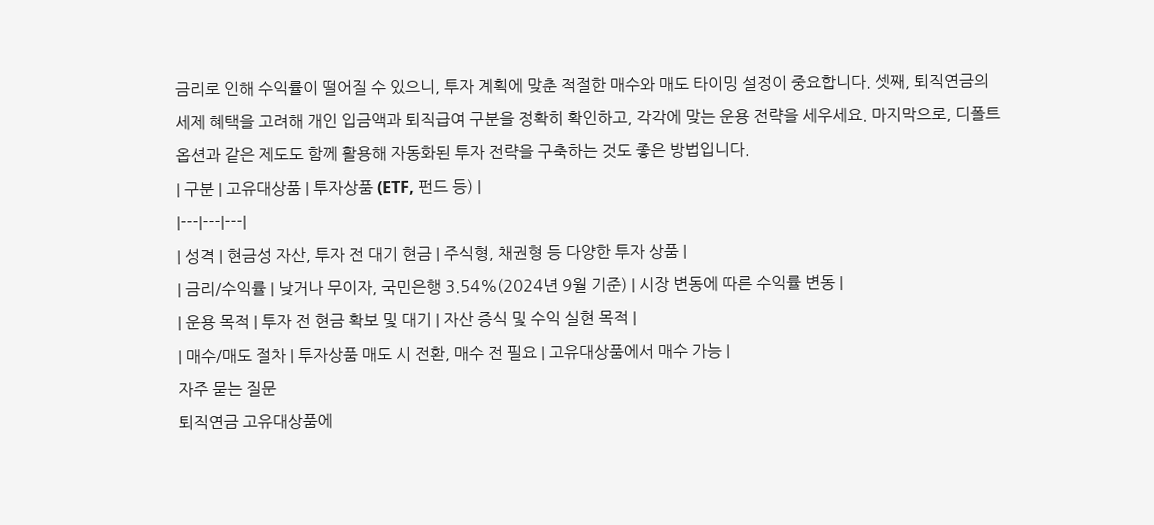금리로 인해 수익률이 떨어질 수 있으니, 투자 계획에 맞춘 적절한 매수와 매도 타이밍 설정이 중요합니다. 셋째, 퇴직연금의 세제 혜택을 고려해 개인 입금액과 퇴직급여 구분을 정확히 확인하고, 각각에 맞는 운용 전략을 세우세요. 마지막으로, 디폴트옵션과 같은 제도도 함께 활용해 자동화된 투자 전략을 구축하는 것도 좋은 방법입니다.
| 구분 | 고유대상품 | 투자상품 (ETF, 펀드 등) |
|---|---|---|
| 성격 | 현금성 자산, 투자 전 대기 현금 | 주식형, 채권형 등 다양한 투자 상품 |
| 금리/수익률 | 낮거나 무이자, 국민은행 3.54%(2024년 9월 기준) | 시장 변동에 따른 수익률 변동 |
| 운용 목적 | 투자 전 현금 확보 및 대기 | 자산 증식 및 수익 실현 목적 |
| 매수/매도 절차 | 투자상품 매도 시 전환, 매수 전 필요 | 고유대상품에서 매수 가능 |
자주 묻는 질문
퇴직연금 고유대상품에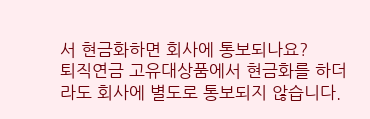서 현금화하면 회사에 통보되나요?
퇴직연금 고유대상품에서 현금화를 하더라도 회사에 별도로 통보되지 않습니다.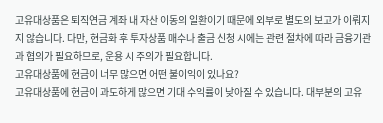고유대상품은 퇴직연금 계좌 내 자산 이동의 일환이기 때문에 외부로 별도의 보고가 이뤄지지 않습니다. 다만, 현금화 후 투자상품 매수나 출금 신청 시에는 관련 절차에 따라 금융기관과 협의가 필요하므로, 운용 시 주의가 필요합니다.
고유대상품에 현금이 너무 많으면 어떤 불이익이 있나요?
고유대상품에 현금이 과도하게 많으면 기대 수익률이 낮아질 수 있습니다. 대부분의 고유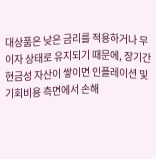대상품은 낮은 금리를 적용하거나 무이자 상태로 유지되기 때문에, 장기간 현금성 자산이 쌓이면 인플레이션 및 기회비용 측면에서 손해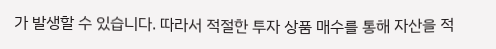가 발생할 수 있습니다. 따라서 적절한 투자 상품 매수를 통해 자산을 적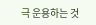극 운용하는 것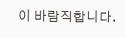이 바람직합니다.